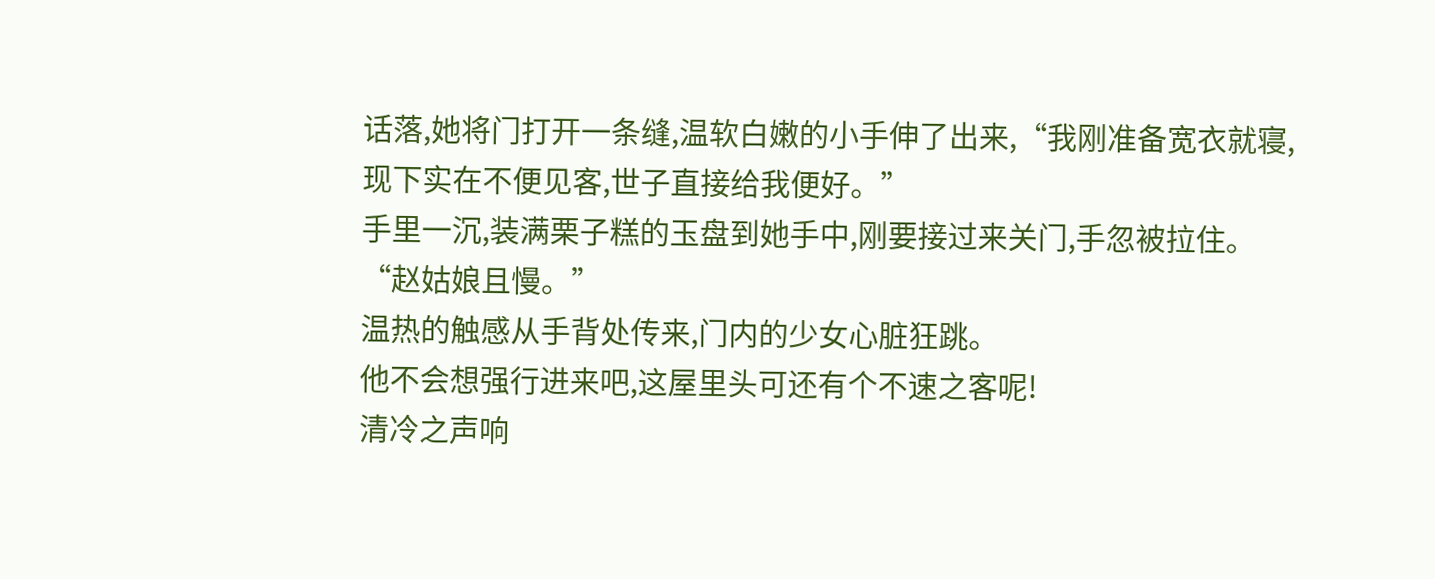话落,她将门打开一条缝,温软白嫩的小手伸了出来,“我刚准备宽衣就寝,现下实在不便见客,世子直接给我便好。”
手里一沉,装满栗子糕的玉盘到她手中,刚要接过来关门,手忽被拉住。
“赵姑娘且慢。”
温热的触感从手背处传来,门内的少女心脏狂跳。
他不会想强行进来吧,这屋里头可还有个不速之客呢!
清冷之声响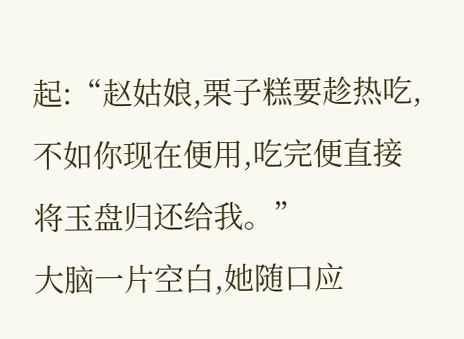起:“赵姑娘,栗子糕要趁热吃,不如你现在便用,吃完便直接将玉盘归还给我。”
大脑一片空白,她随口应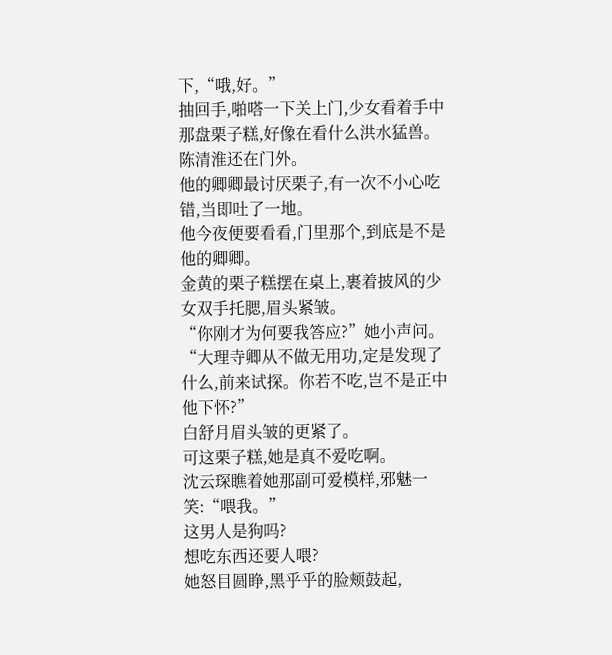下,“哦,好。”
抽回手,啪嗒一下关上门,少女看着手中那盘栗子糕,好像在看什么洪水猛兽。
陈清淮还在门外。
他的卿卿最讨厌栗子,有一次不小心吃错,当即吐了一地。
他今夜便要看看,门里那个,到底是不是他的卿卿。
金黄的栗子糕摆在桌上,裹着披风的少女双手托腮,眉头紧皱。
“你刚才为何要我答应?”她小声问。
“大理寺卿从不做无用功,定是发现了什么,前来试探。你若不吃,岂不是正中他下怀?”
白舒月眉头皱的更紧了。
可这栗子糕,她是真不爱吃啊。
沈云琛瞧着她那副可爱模样,邪魅一笑:“喂我。”
这男人是狗吗?
想吃东西还要人喂?
她怒目圆睁,黑乎乎的脸颊鼓起,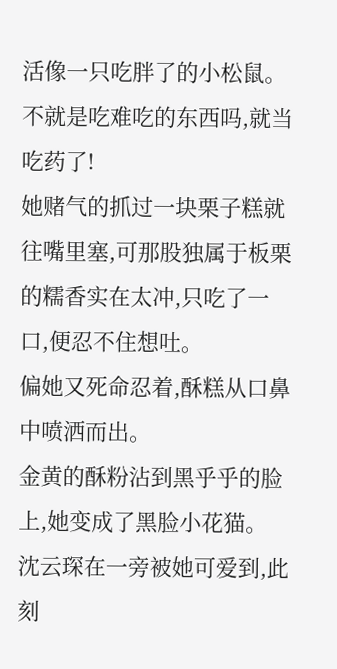活像一只吃胖了的小松鼠。
不就是吃难吃的东西吗,就当吃药了!
她赌气的抓过一块栗子糕就往嘴里塞,可那股独属于板栗的糯香实在太冲,只吃了一口,便忍不住想吐。
偏她又死命忍着,酥糕从口鼻中喷洒而出。
金黄的酥粉沾到黑乎乎的脸上,她变成了黑脸小花猫。
沈云琛在一旁被她可爱到,此刻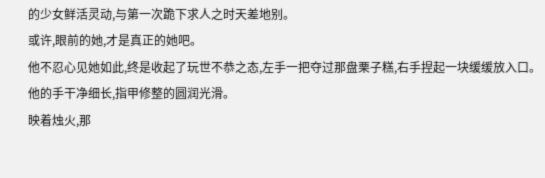的少女鲜活灵动,与第一次跪下求人之时天差地别。
或许,眼前的她,才是真正的她吧。
他不忍心见她如此,终是收起了玩世不恭之态,左手一把夺过那盘栗子糕,右手捏起一块缓缓放入口。
他的手干净细长,指甲修整的圆润光滑。
映着烛火,那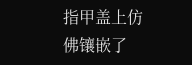指甲盖上仿佛镶嵌了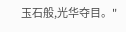玉石般,光华夺目。"